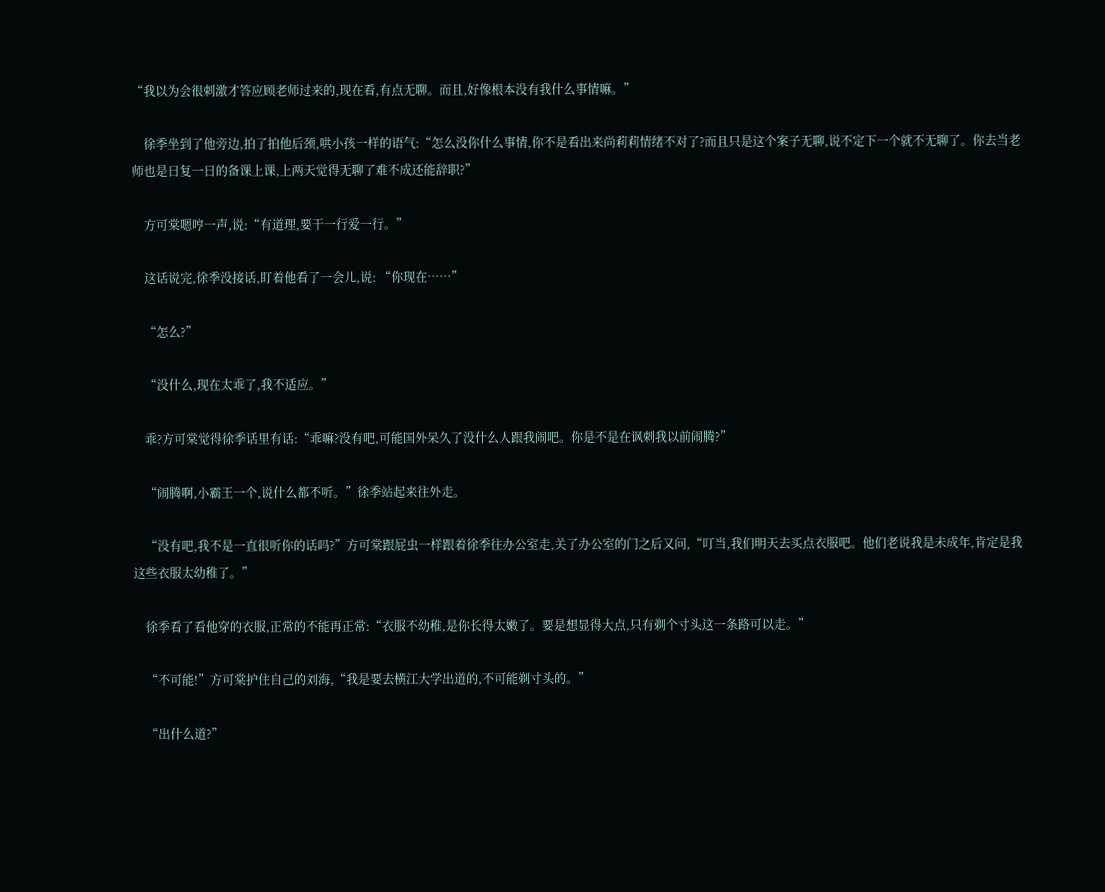“我以为会很刺激才答应顾老师过来的,现在看,有点无聊。而且,好像根本没有我什么事情嘛。”

    徐季坐到了他旁边,拍了拍他后颈,哄小孩一样的语气:“怎么没你什么事情,你不是看出来尚莉莉情绪不对了?而且只是这个案子无聊,说不定下一个就不无聊了。你去当老师也是日复一日的备课上课,上两天觉得无聊了难不成还能辞职?”

    方可棠嗯哼一声,说:“有道理,要干一行爱一行。”

    这话说完,徐季没接话,盯着他看了一会儿,说: “你现在……”

    “怎么?”

    “没什么,现在太乖了,我不适应。”

    乖?方可棠觉得徐季话里有话:“乖嘛?没有吧,可能国外呆久了没什么人跟我闹吧。你是不是在讽刺我以前闹腾?”

    “闹腾啊,小霸王一个,说什么都不听。”徐季站起来往外走。

    “没有吧,我不是一直很听你的话吗?”方可棠跟屁虫一样跟着徐季往办公室走,关了办公室的门之后又问,“叮当,我们明天去买点衣服吧。他们老说我是未成年,肯定是我这些衣服太幼稚了。”

    徐季看了看他穿的衣服,正常的不能再正常:“衣服不幼稚,是你长得太嫩了。要是想显得大点,只有剃个寸头这一条路可以走。”

    “不可能!”方可棠护住自己的刘海,“我是要去横江大学出道的,不可能剃寸头的。”

    “出什么道?”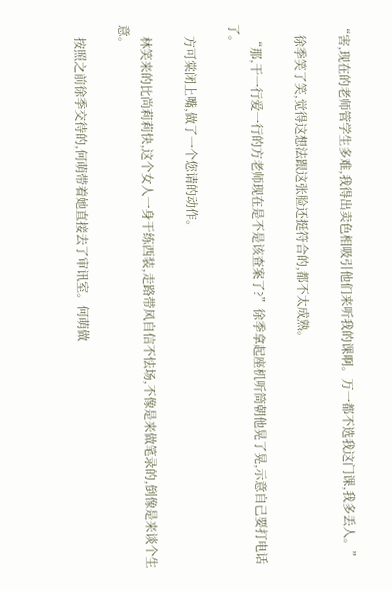“害,现在的老师管学生多难,我得出卖色相吸引他们来听我的课啊。万一都不选我这门课,我多丢人。”

    徐季笑了笑,觉得这想法跟这张脸还挺符合的,都不太成熟。

    “那,干一行爱一行的方老师现在是不是该查案了?”徐季拿起座机听筒朝他晃了晃,示意自己要打电话了。

    方可棠闭上嘴,做了一个您请的动作。

    林笑来的比尚莉莉快,这个女人一身干练西装,走路带风自信不怯场,不像是来做笔录的,倒像是来谈个生意。

    按照之前徐季交待的,何萌带着她直接去了审讯室。何萌做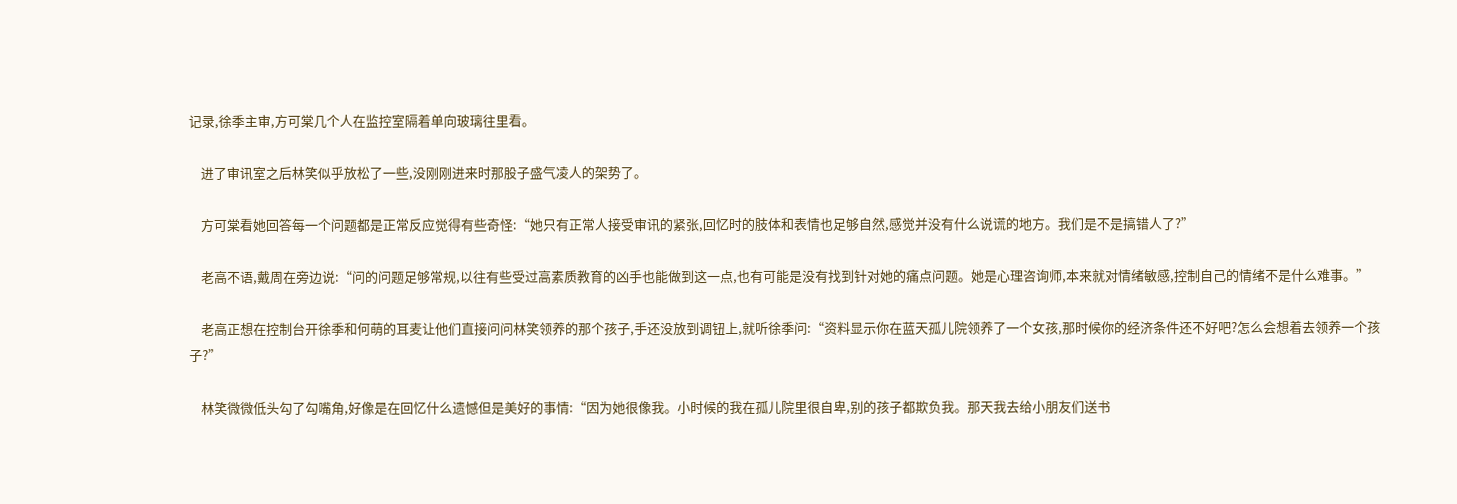记录,徐季主审,方可棠几个人在监控室隔着单向玻璃往里看。

    进了审讯室之后林笑似乎放松了一些,没刚刚进来时那股子盛气凌人的架势了。

    方可棠看她回答每一个问题都是正常反应觉得有些奇怪:“她只有正常人接受审讯的紧张,回忆时的肢体和表情也足够自然,感觉并没有什么说谎的地方。我们是不是搞错人了?”

    老高不语,戴周在旁边说:“问的问题足够常规,以往有些受过高素质教育的凶手也能做到这一点,也有可能是没有找到针对她的痛点问题。她是心理咨询师,本来就对情绪敏感,控制自己的情绪不是什么难事。”

    老高正想在控制台开徐季和何萌的耳麦让他们直接问问林笑领养的那个孩子,手还没放到调钮上,就听徐季问:“资料显示你在蓝天孤儿院领养了一个女孩,那时候你的经济条件还不好吧?怎么会想着去领养一个孩子?”

    林笑微微低头勾了勾嘴角,好像是在回忆什么遗憾但是美好的事情:“因为她很像我。小时候的我在孤儿院里很自卑,别的孩子都欺负我。那天我去给小朋友们送书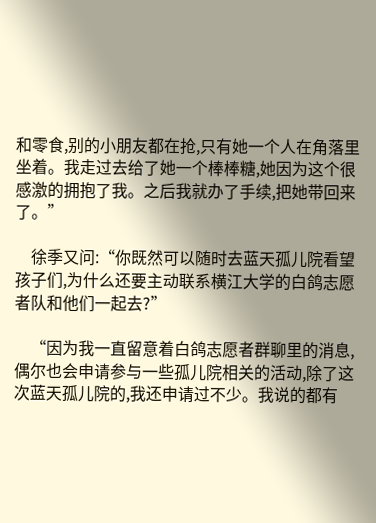和零食,别的小朋友都在抢,只有她一个人在角落里坐着。我走过去给了她一个棒棒糖,她因为这个很感激的拥抱了我。之后我就办了手续,把她带回来了。”

    徐季又问:“你既然可以随时去蓝天孤儿院看望孩子们,为什么还要主动联系横江大学的白鸽志愿者队和他们一起去?”

    “因为我一直留意着白鸽志愿者群聊里的消息,偶尔也会申请参与一些孤儿院相关的活动,除了这次蓝天孤儿院的,我还申请过不少。我说的都有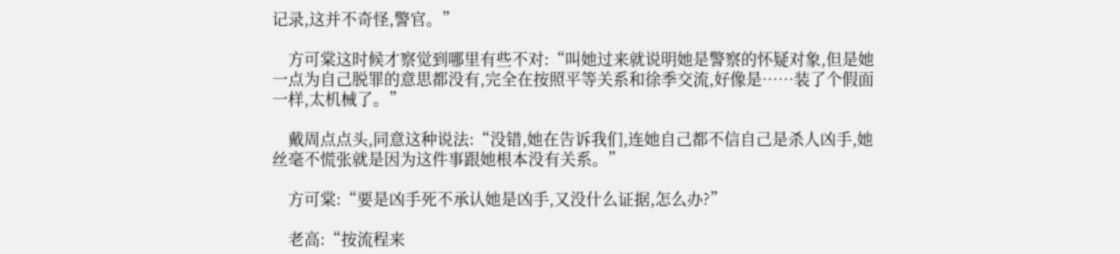记录,这并不奇怪,警官。”

    方可棠这时候才察觉到哪里有些不对:“叫她过来就说明她是警察的怀疑对象,但是她一点为自己脱罪的意思都没有,完全在按照平等关系和徐季交流,好像是……装了个假面一样,太机械了。”

    戴周点点头,同意这种说法:“没错,她在告诉我们,连她自己都不信自己是杀人凶手,她丝毫不慌张就是因为这件事跟她根本没有关系。”

    方可棠:“要是凶手死不承认她是凶手,又没什么证据,怎么办?”

    老高:“按流程来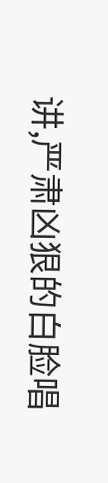讲,严肃凶狠的白脸唱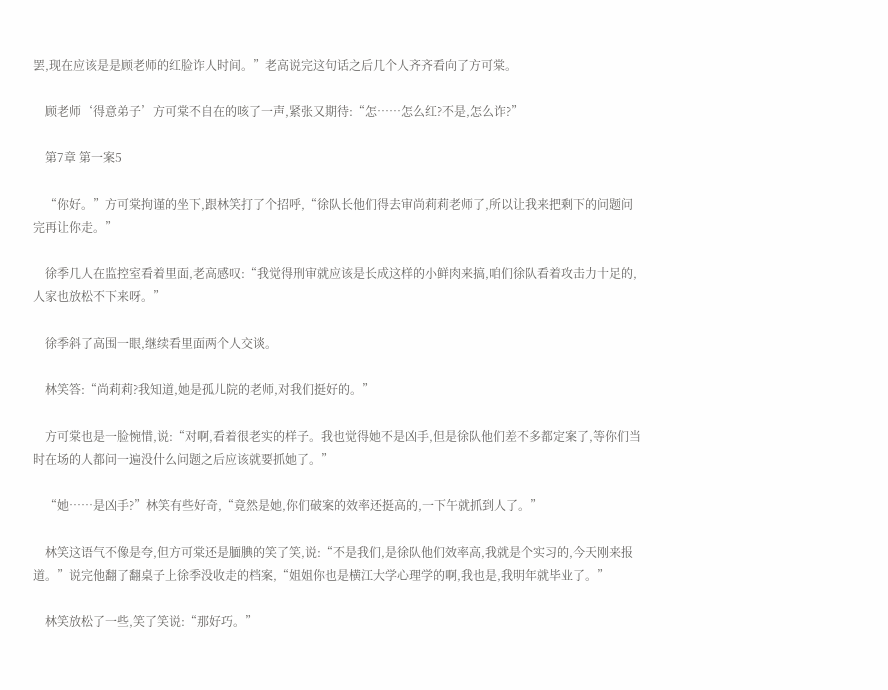罢,现在应该是是顾老师的红脸诈人时间。”老高说完这句话之后几个人齐齐看向了方可棠。

    顾老师‘得意弟子’方可棠不自在的咳了一声,紧张又期待:“怎……怎么红?不是,怎么诈?”

    第7章 第一案5

    “你好。”方可棠拘谨的坐下,跟林笑打了个招呼,“徐队长他们得去审尚莉莉老师了,所以让我来把剩下的问题问完再让你走。”

    徐季几人在监控室看着里面,老高感叹:“我觉得刑审就应该是长成这样的小鲜肉来搞,咱们徐队看着攻击力十足的,人家也放松不下来呀。”

    徐季斜了高围一眼,继续看里面两个人交谈。

    林笑答:“尚莉莉?我知道,她是孤儿院的老师,对我们挺好的。”

    方可棠也是一脸惋惜,说:“对啊,看着很老实的样子。我也觉得她不是凶手,但是徐队他们差不多都定案了,等你们当时在场的人都问一遍没什么问题之后应该就要抓她了。”

    “她……是凶手?”林笑有些好奇,“竟然是她,你们破案的效率还挺高的,一下午就抓到人了。”

    林笑这语气不像是夸,但方可棠还是腼腆的笑了笑,说:“不是我们,是徐队他们效率高,我就是个实习的,今天刚来报道。”说完他翻了翻桌子上徐季没收走的档案,“姐姐你也是横江大学心理学的啊,我也是,我明年就毕业了。”

    林笑放松了一些,笑了笑说:“那好巧。”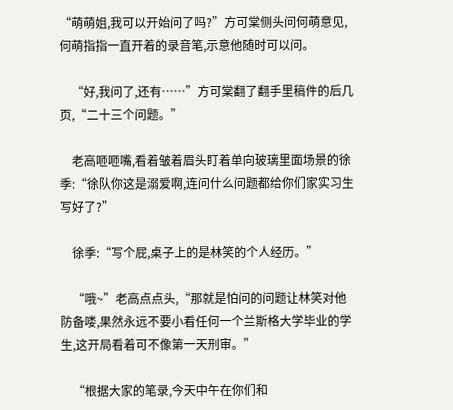“萌萌姐,我可以开始问了吗?”方可棠侧头问何萌意见,何萌指指一直开着的录音笔,示意他随时可以问。

    “好,我问了,还有……”方可棠翻了翻手里稿件的后几页,“二十三个问题。”

    老高咂咂嘴,看着皱着眉头盯着单向玻璃里面场景的徐季:“徐队你这是溺爱啊,连问什么问题都给你们家实习生写好了?”

    徐季:“写个屁,桌子上的是林笑的个人经历。”

    “哦~”老高点点头,“那就是怕问的问题让林笑对他防备喽,果然永远不要小看任何一个兰斯格大学毕业的学生,这开局看着可不像第一天刑审。”

    “根据大家的笔录,今天中午在你们和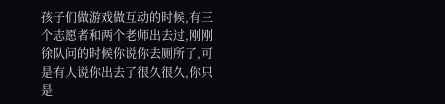孩子们做游戏做互动的时候,有三个志愿者和两个老师出去过,刚刚徐队问的时候你说你去厕所了,可是有人说你出去了很久很久,你只是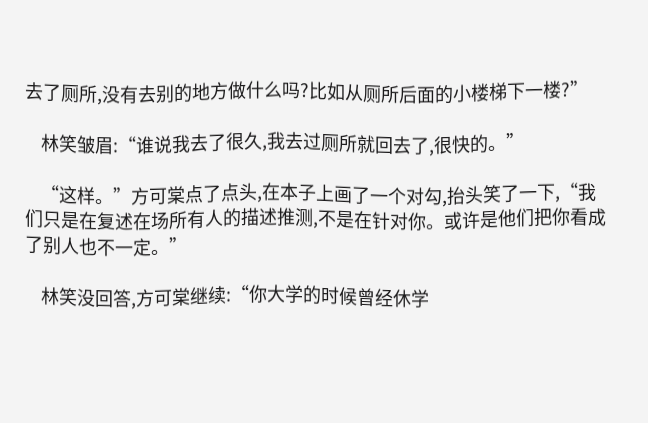去了厕所,没有去别的地方做什么吗?比如从厕所后面的小楼梯下一楼?”

    林笑皱眉:“谁说我去了很久,我去过厕所就回去了,很快的。”

    “这样。”方可棠点了点头,在本子上画了一个对勾,抬头笑了一下,“我们只是在复述在场所有人的描述推测,不是在针对你。或许是他们把你看成了别人也不一定。”

    林笑没回答,方可棠继续:“你大学的时候曾经休学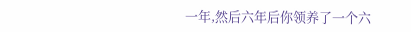一年,然后六年后你领养了一个六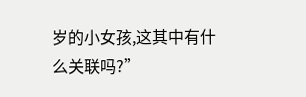岁的小女孩,这其中有什么关联吗?”